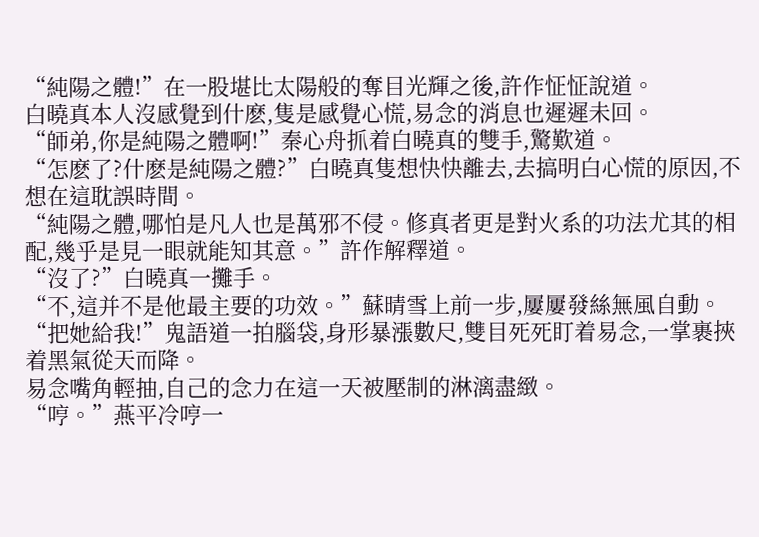“純陽之體!”在一股堪比太陽般的奪目光輝之後,許作怔怔說道。
白曉真本人沒感覺到什麽,隻是感覺心慌,易念的消息也遲遲未回。
“師弟,你是純陽之體啊!”秦心舟抓着白曉真的雙手,驚歎道。
“怎麽了?什麽是純陽之體?”白曉真隻想快快離去,去搞明白心慌的原因,不想在這耽誤時間。
“純陽之體,哪怕是凡人也是萬邪不侵。修真者更是對火系的功法尤其的相配,幾乎是見一眼就能知其意。”許作解釋道。
“沒了?”白曉真一攤手。
“不,這并不是他最主要的功效。”蘇晴雪上前一步,屢屢發絲無風自動。
“把她給我!”鬼語道一拍腦袋,身形暴漲數尺,雙目死死盯着易念,一掌裹挾着黑氣從天而降。
易念嘴角輕抽,自己的念力在這一天被壓制的淋漓盡緻。
“哼。”燕平冷哼一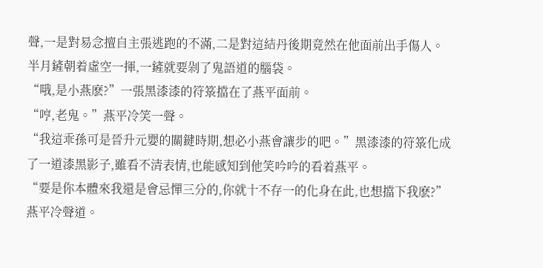聲,一是對易念擅自主張逃跑的不滿,二是對這結丹後期竟然在他面前出手傷人。
半月鏟朝着虛空一揮,一鏟就要剁了鬼語道的腦袋。
“哦,是小燕麽?”一張黑漆漆的符箓擋在了燕平面前。
“哼,老鬼。”燕平冷笑一聲。
“我這乖孫可是晉升元嬰的關鍵時期,想必小燕會讓步的吧。”黑漆漆的符箓化成了一道漆黑影子,雖看不清表情,也能感知到他笑吟吟的看着燕平。
“要是你本體來我還是會忌憚三分的,你就十不存一的化身在此,也想擋下我麽?”燕平冷聲道。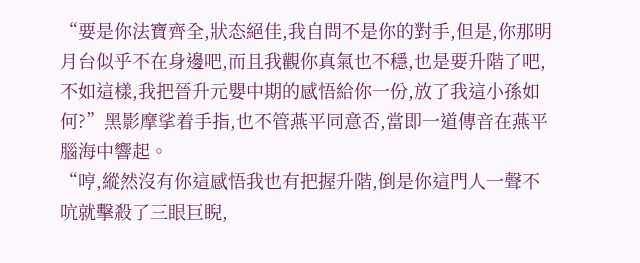“要是你法寶齊全,狀态絕佳,我自問不是你的對手,但是,你那明月台似乎不在身邊吧,而且我觀你真氣也不穩,也是要升階了吧,不如這樣,我把晉升元嬰中期的感悟給你一份,放了我這小孫如何?”黑影摩挲着手指,也不管燕平同意否,當即一道傳音在燕平腦海中響起。
“哼,縱然沒有你這感悟我也有把握升階,倒是你這門人一聲不吭就擊殺了三眼巨睨,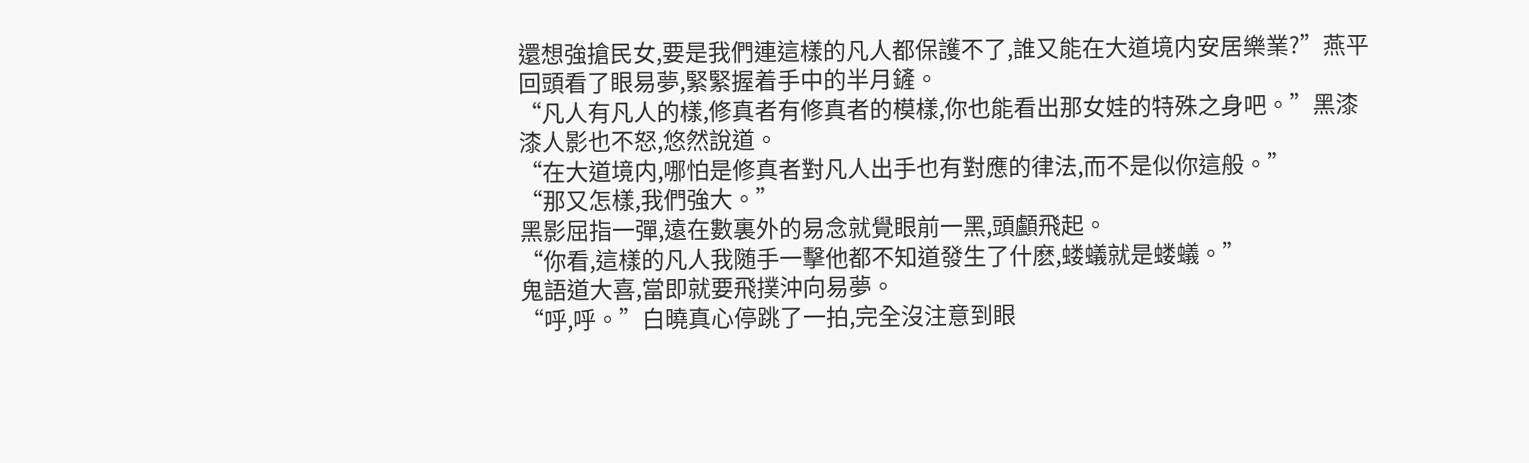還想強搶民女,要是我們連這樣的凡人都保護不了,誰又能在大道境内安居樂業?”燕平回頭看了眼易夢,緊緊握着手中的半月鏟。
“凡人有凡人的樣,修真者有修真者的模樣,你也能看出那女娃的特殊之身吧。”黑漆漆人影也不怒,悠然說道。
“在大道境内,哪怕是修真者對凡人出手也有對應的律法,而不是似你這般。”
“那又怎樣,我們強大。”
黑影屈指一彈,遠在數裏外的易念就覺眼前一黑,頭顱飛起。
“你看,這樣的凡人我随手一擊他都不知道發生了什麽,蝼蟻就是蝼蟻。”
鬼語道大喜,當即就要飛撲沖向易夢。
“呼,呼。”白曉真心停跳了一拍,完全沒注意到眼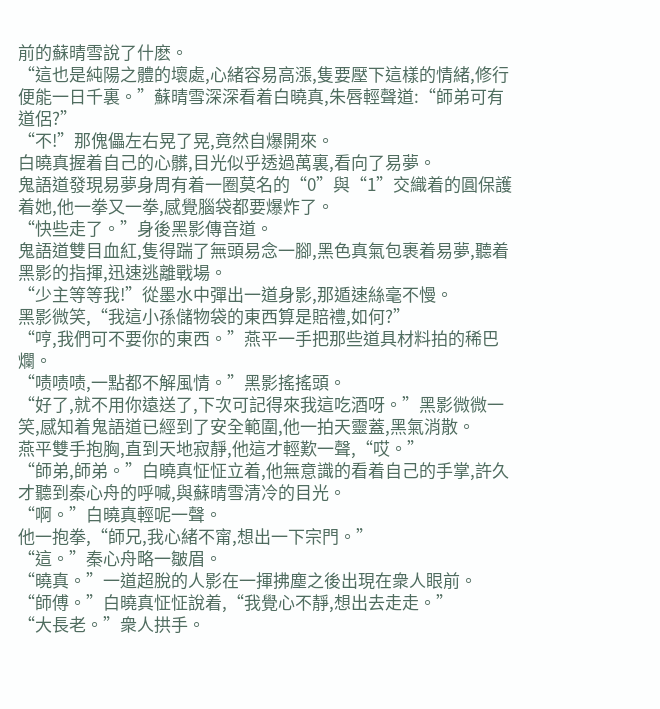前的蘇晴雪說了什麽。
“這也是純陽之體的壞處,心緒容易高漲,隻要壓下這樣的情緒,修行便能一日千裏。”蘇晴雪深深看着白曉真,朱唇輕聲道:“師弟可有道侶?”
“不!”那傀儡左右晃了晃,竟然自爆開來。
白曉真握着自己的心髒,目光似乎透過萬裏,看向了易夢。
鬼語道發現易夢身周有着一圈莫名的“0”與“1”交織着的圓保護着她,他一拳又一拳,感覺腦袋都要爆炸了。
“快些走了。”身後黑影傳音道。
鬼語道雙目血紅,隻得踹了無頭易念一腳,黑色真氣包裹着易夢,聽着黑影的指揮,迅速逃離戰場。
“少主等等我!”從墨水中彈出一道身影,那遁速絲毫不慢。
黑影微笑,“我這小孫儲物袋的東西算是賠禮,如何?”
“哼,我們可不要你的東西。”燕平一手把那些道具材料拍的稀巴爛。
“啧啧啧,一點都不解風情。”黑影搖搖頭。
“好了,就不用你遠送了,下次可記得來我這吃酒呀。”黑影微微一笑,感知着鬼語道已經到了安全範圍,他一拍天靈蓋,黑氣消散。
燕平雙手抱胸,直到天地寂靜,他這才輕歎一聲,“哎。”
“師弟,師弟。”白曉真怔怔立着,他無意識的看着自己的手掌,許久才聽到秦心舟的呼喊,與蘇晴雪清冷的目光。
“啊。”白曉真輕呢一聲。
他一抱拳,“師兄,我心緒不甯,想出一下宗門。”
“這。”秦心舟略一皺眉。
“曉真。”一道超脫的人影在一揮拂塵之後出現在衆人眼前。
“師傅。”白曉真怔怔說着,“我覺心不靜,想出去走走。”
“大長老。”衆人拱手。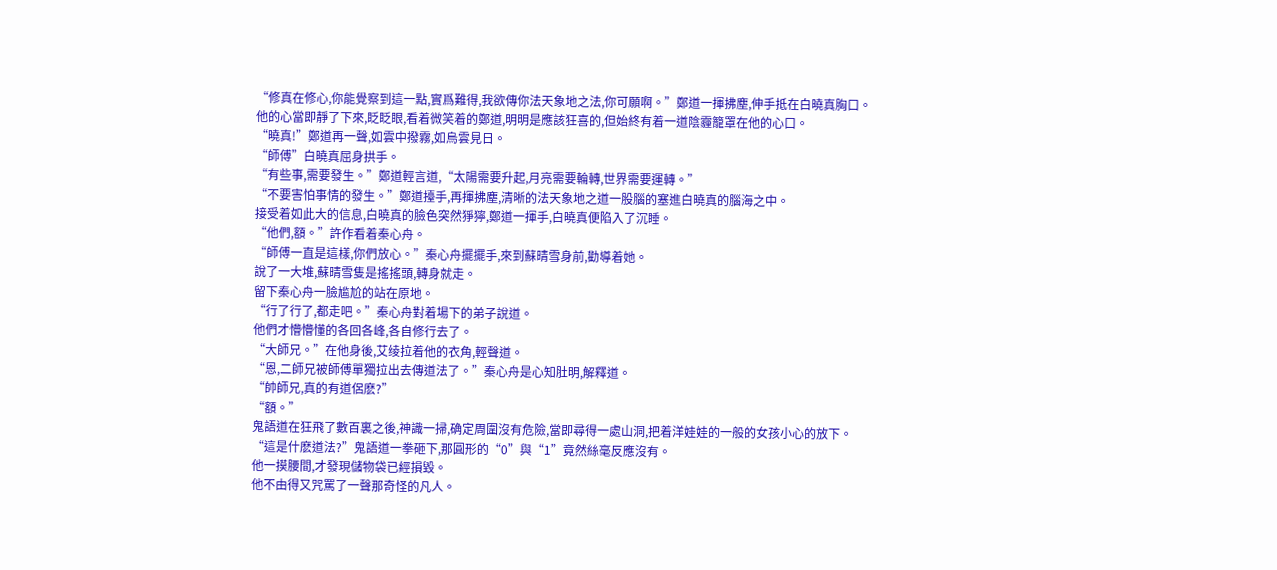“修真在修心,你能覺察到這一點,實爲難得,我欲傳你法天象地之法,你可願啊。”鄭道一揮拂塵,伸手抵在白曉真胸口。
他的心當即靜了下來,眨眨眼,看着微笑着的鄭道,明明是應該狂喜的,但始終有着一道陰霾籠罩在他的心口。
“曉真!”鄭道再一聲,如雲中撥霧,如烏雲見日。
“師傅”白曉真屈身拱手。
“有些事,需要發生。”鄭道輕言道,“太陽需要升起,月亮需要輪轉,世界需要運轉。”
“不要害怕事情的發生。”鄭道擡手,再揮拂塵,清晰的法天象地之道一股腦的塞進白曉真的腦海之中。
接受着如此大的信息,白曉真的臉色突然猙獰,鄭道一揮手,白曉真便陷入了沉睡。
“他們,額。”許作看着秦心舟。
“師傅一直是這樣,你們放心。”秦心舟擺擺手,來到蘇晴雪身前,勸導着她。
說了一大堆,蘇晴雪隻是搖搖頭,轉身就走。
留下秦心舟一臉尴尬的站在原地。
“行了行了,都走吧。”秦心舟對着場下的弟子說道。
他們才懵懵懂的各回各峰,各自修行去了。
“大師兄。”在他身後,艾绫拉着他的衣角,輕聲道。
“恩,二師兄被師傅單獨拉出去傳道法了。”秦心舟是心知肚明,解釋道。
“帥師兄,真的有道侶麽?”
“額。”
鬼語道在狂飛了數百裏之後,神識一掃,确定周圍沒有危險,當即尋得一處山洞,把着洋娃娃的一般的女孩小心的放下。
“這是什麽道法?”鬼語道一拳砸下,那圓形的“0”與“1”竟然絲毫反應沒有。
他一摸腰間,才發現儲物袋已經損毀。
他不由得又咒罵了一聲那奇怪的凡人。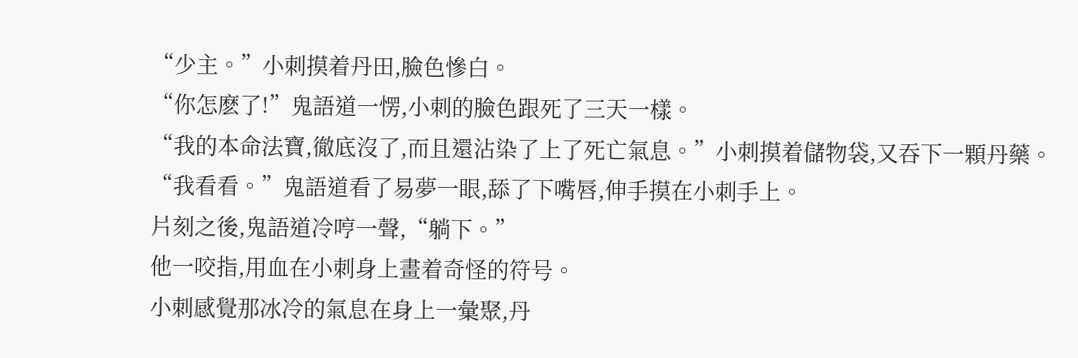“少主。”小刺摸着丹田,臉色慘白。
“你怎麽了!”鬼語道一愣,小刺的臉色跟死了三天一樣。
“我的本命法寶,徹底沒了,而且還沾染了上了死亡氣息。”小刺摸着儲物袋,又吞下一顆丹藥。
“我看看。”鬼語道看了易夢一眼,舔了下嘴唇,伸手摸在小刺手上。
片刻之後,鬼語道冷哼一聲,“躺下。”
他一咬指,用血在小刺身上畫着奇怪的符号。
小刺感覺那冰冷的氣息在身上一彙聚,丹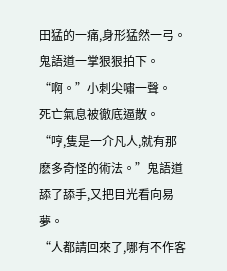田猛的一痛,身形猛然一弓。
鬼語道一掌狠狠拍下。
“啊。”小刺尖嘯一聲。
死亡氣息被徹底逼散。
“哼,隻是一介凡人,就有那麽多奇怪的術法。”鬼語道舔了舔手,又把目光看向易夢。
“人都請回來了,哪有不作客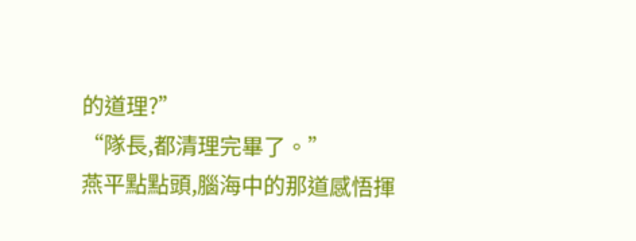的道理?”
“隊長,都清理完畢了。”
燕平點點頭,腦海中的那道感悟揮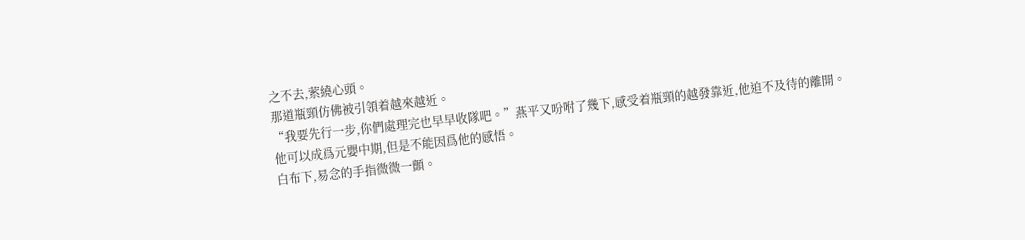之不去,萦繞心頭。
那道瓶頸仿佛被引領着越來越近。
“我要先行一步,你們處理完也早早收隊吧。”燕平又吩咐了幾下,感受着瓶頸的越發靠近,他迫不及待的離開。
他可以成爲元嬰中期,但是不能因爲他的感悟。
白布下,易念的手指微微一顫。